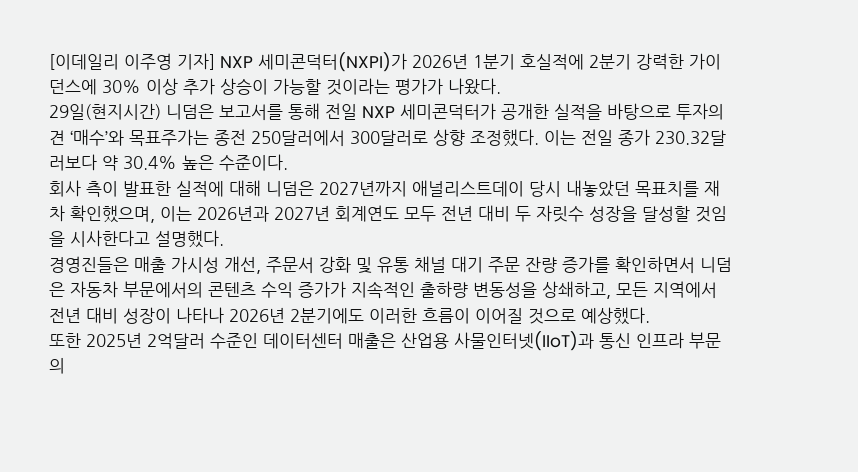[이데일리 이주영 기자] NXP 세미콘덕터(NXPI)가 2026년 1분기 호실적에 2분기 강력한 가이던스에 30% 이상 추가 상승이 가능할 것이라는 평가가 나왔다.
29일(현지시간) 니덤은 보고서를 통해 전일 NXP 세미콘덕터가 공개한 실적을 바탕으로 투자의견 ‘매수’와 목표주가는 종전 250달러에서 300달러로 상향 조정했다. 이는 전일 종가 230.32달러보다 약 30.4% 높은 수준이다.
회사 측이 발표한 실적에 대해 니덤은 2027년까지 애널리스트데이 당시 내놓았던 목표치를 재차 확인했으며, 이는 2026년과 2027년 회계연도 모두 전년 대비 두 자릿수 성장을 달성할 것임을 시사한다고 설명했다.
경영진들은 매출 가시성 개선, 주문서 강화 및 유통 채널 대기 주문 잔량 증가를 확인하면서 니덤은 자동차 부문에서의 콘텐츠 수익 증가가 지속적인 출하량 변동성을 상쇄하고, 모든 지역에서 전년 대비 성장이 나타나 2026년 2분기에도 이러한 흐름이 이어질 것으로 예상했다.
또한 2025년 2억달러 수준인 데이터센터 매출은 산업용 사물인터넷(IIoT)과 통신 인프라 부문의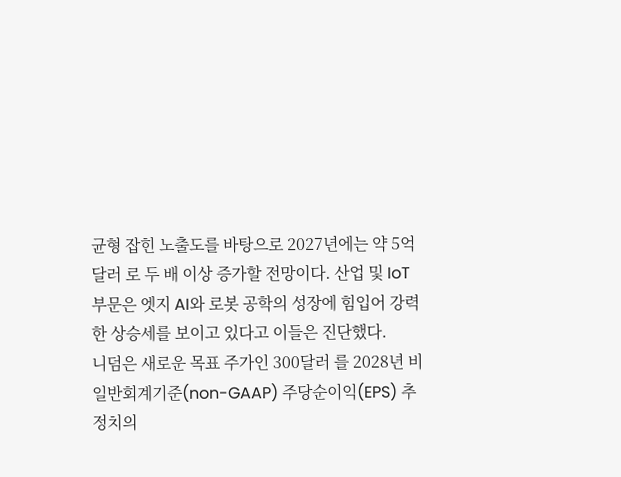균형 잡힌 노출도를 바탕으로 2027년에는 약 5억달러 로 두 배 이상 증가할 전망이다. 산업 및 IoT 부문은 엣지 AI와 로봇 공학의 성장에 힘입어 강력한 상승세를 보이고 있다고 이들은 진단했다.
니덤은 새로운 목표 주가인 300달러 를 2028년 비일반회계기준(non-GAAP) 주당순이익(EPS) 추정치의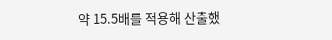약 15.5배를 적용해 산출했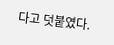다고 덧붙였다.